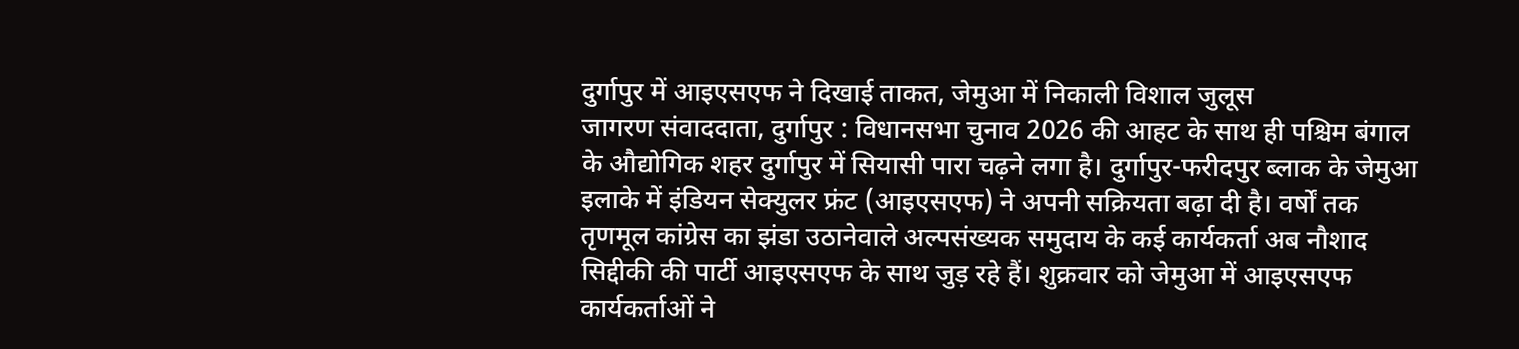दुर्गापुर में आइएसएफ ने दिखाई ताकत, जेमुआ में निकाली विशाल जुलूस
जागरण संवाददाता, दुर्गापुर : विधानसभा चुनाव 2026 की आहट के साथ ही पश्चिम बंगाल के औद्योगिक शहर दुर्गापुर में सियासी पारा चढ़ने लगा है। दुर्गापुर-फरीदपुर ब्लाक के जेमुआ इलाके में इंडियन सेक्युलर फ्रंट (आइएसएफ) ने अपनी सक्रियता बढ़ा दी है। वर्षों तक तृणमूल कांग्रेस का झंडा उठानेवाले अल्पसंख्यक समुदाय के कई कार्यकर्ता अब नौशाद सिद्दीकी की पार्टी आइएसएफ के साथ जुड़ रहे हैं। शुक्रवार को जेमुआ में आइएसएफ कार्यकर्ताओं ने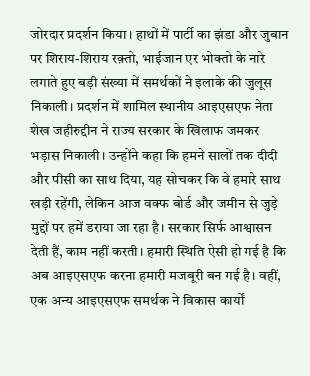जोरदार प्रदर्शन किया। हाथों में पार्टी का झंडा और जुबान पर शिराय-शिराय रक़्तो, भाईजान एर भोक्तो के नारे लगाते हुए बड़ी संख्या में समर्थकों ने इलाके की जुलूस निकाली। प्रदर्शन में शामिल स्थानीय आइएसएफ नेता शेख जहीरुद्दीन ने राज्य सरकार के खिलाफ जमकर भड़ास निकाली। उन्होंने कहा कि हमने सालों तक दीदी और पीसी का साथ दिया, यह सोचकर कि वे हमारे साथ खड़ी रहेंगी, लेकिन आज वक्फ बोर्ड और जमीन से जुड़े मुद्दों पर हमें डराया जा रहा है। सरकार सिर्फ आश्वासन देती हैं, काम नहीं करती। हमारी स्थिति ऐसी हो गई है कि अब आइएसएफ करना हमारी मजबूरी बन गई है। वहीं, एक अन्य आइएसएफ समर्थक ने विकास कार्यों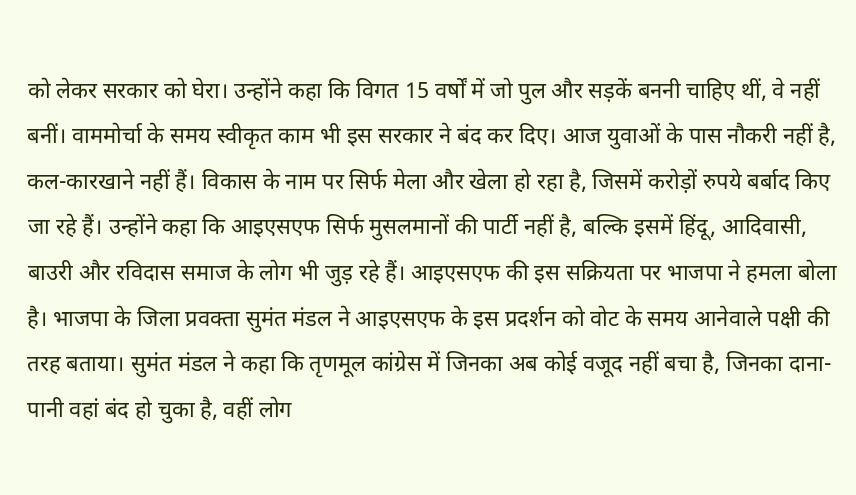को लेकर सरकार को घेरा। उन्होंने कहा कि विगत 15 वर्षों में जो पुल और सड़कें बननी चाहिए थीं, वे नहीं बनीं। वाममोर्चा के समय स्वीकृत काम भी इस सरकार ने बंद कर दिए। आज युवाओं के पास नौकरी नहीं है, कल-कारखाने नहीं हैं। विकास के नाम पर सिर्फ मेला और खेला हो रहा है, जिसमें करोड़ों रुपये बर्बाद किए जा रहे हैं। उन्होंने कहा कि आइएसएफ सिर्फ मुसलमानों की पार्टी नहीं है, बल्कि इसमें हिंदू, आदिवासी, बाउरी और रविदास समाज के लोग भी जुड़ रहे हैं। आइएसएफ की इस सक्रियता पर भाजपा ने हमला बोला है। भाजपा के जिला प्रवक्ता सुमंत मंडल ने आइएसएफ के इस प्रदर्शन को वोट के समय आनेवाले पक्षी की तरह बताया। सुमंत मंडल ने कहा कि तृणमूल कांग्रेस में जिनका अब कोई वजूद नहीं बचा है, जिनका दाना-पानी वहां बंद हो चुका है, वहीं लोग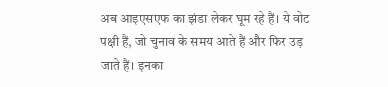अब आइएसएफ का झंडा लेकर घूम रहे हैं। ये वोट पक्षी हैं, जो चुनाव के समय आते हैं और फिर उड़ जाते हैं। इनका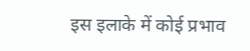इस इलाके में कोई प्रभाव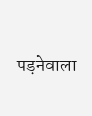पड़नेवाला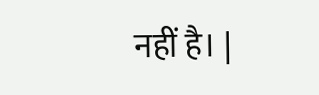नहीं है। |